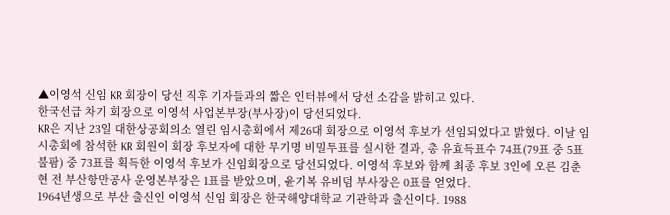▲이영석 신임 KR 회장이 당선 직후 기자들과의 짧은 인터뷰에서 당선 소감을 밝히고 있다.
한국선급 차기 회장으로 이영석 사업본부장(부사장)이 당선되었다.
KR은 지난 23일 대한상공회의소 열린 임시총회에서 제26대 회장으로 이영석 후보가 선임되었다고 밝혔다. 이날 임시총회에 참석한 KR 회원이 회장 후보자에 대한 무기명 비밀투표를 실시한 결과, 총 유효득표수 74표(79표 중 5표 불팜) 중 73표를 획득한 이영석 후보가 신임회장으로 당선되었다. 이영석 후보와 함께 최종 후보 3인에 오른 김춘현 전 부산항만공사 운영본부장은 1표를 받았으며, 윤기복 유비덤 부사장은 0표를 얻었다.
1964년생으로 부산 출신인 이영석 신임 회장은 한국해양대학교 기관학과 출신이다. 1988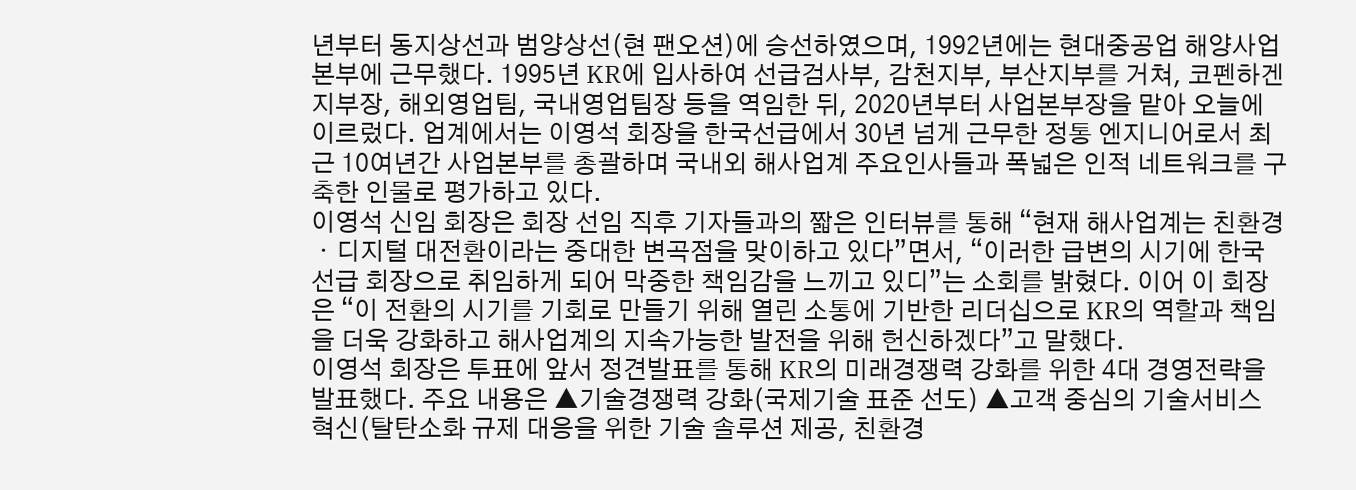년부터 동지상선과 범양상선(현 팬오션)에 승선하였으며, 1992년에는 현대중공업 해양사업본부에 근무했다. 1995년 KR에 입사하여 선급검사부, 감천지부, 부산지부를 거쳐, 코펜하겐 지부장, 해외영업팀, 국내영업팀장 등을 역임한 뒤, 2020년부터 사업본부장을 맡아 오늘에 이르렀다. 업계에서는 이영석 회장을 한국선급에서 30년 넘게 근무한 정통 엔지니어로서 최근 10여년간 사업본부를 총괄하며 국내외 해사업계 주요인사들과 폭넓은 인적 네트워크를 구축한 인물로 평가하고 있다.
이영석 신임 회장은 회장 선임 직후 기자들과의 짧은 인터뷰를 통해 “현재 해사업계는 친환경ㆍ디지털 대전환이라는 중대한 변곡점을 맞이하고 있다”면서, “이러한 급변의 시기에 한국선급 회장으로 취임하게 되어 막중한 책임감을 느끼고 있디”는 소회를 밝혔다. 이어 이 회장은 “이 전환의 시기를 기회로 만들기 위해 열린 소통에 기반한 리더십으로 KR의 역할과 책임을 더욱 강화하고 해사업계의 지속가능한 발전을 위해 헌신하겠다”고 말했다.
이영석 회장은 투표에 앞서 정견발표를 통해 KR의 미래경쟁력 강화를 위한 4대 경영전략을 발표했다. 주요 내용은 ▲기술경쟁력 강화(국제기술 표준 선도) ▲고객 중심의 기술서비스 혁신(탈탄소화 규제 대응을 위한 기술 솔루션 제공, 친환경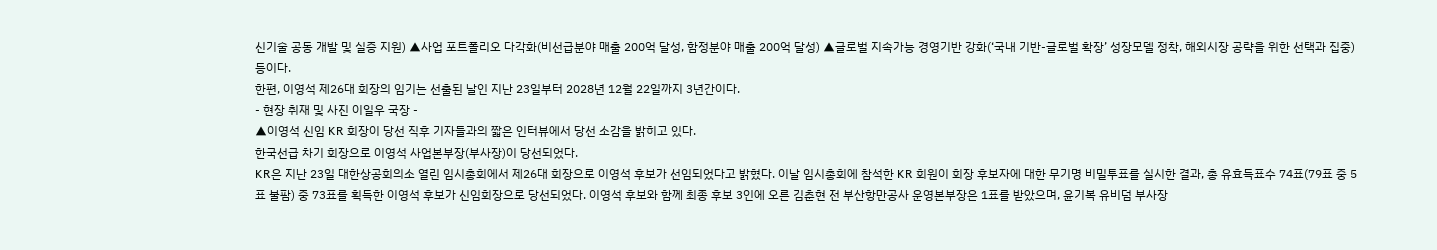신기술 공동 개발 및 실증 지원) ▲사업 포트폴리오 다각화(비선급분야 매출 200억 달성, 함정분야 매출 200억 달성) ▲글로벌 지속가능 경영기반 강화(‘국내 기반-글로벌 확장’ 성장모델 정착, 해외시장 공략을 위한 선택과 집중) 등이다.
한편, 이영석 제26대 회장의 임기는 선출된 날인 지난 23일부터 2028년 12월 22일까지 3년간이다.
- 현장 취재 및 사진 이일우 국장 -
▲이영석 신임 KR 회장이 당선 직후 기자들과의 짧은 인터뷰에서 당선 소감을 밝히고 있다.
한국선급 차기 회장으로 이영석 사업본부장(부사장)이 당선되었다.
KR은 지난 23일 대한상공회의소 열린 임시총회에서 제26대 회장으로 이영석 후보가 선임되었다고 밝혔다. 이날 임시총회에 참석한 KR 회원이 회장 후보자에 대한 무기명 비밀투표를 실시한 결과, 총 유효득표수 74표(79표 중 5표 불팜) 중 73표를 획득한 이영석 후보가 신임회장으로 당선되었다. 이영석 후보와 함께 최종 후보 3인에 오른 김춘현 전 부산항만공사 운영본부장은 1표를 받았으며, 윤기복 유비덤 부사장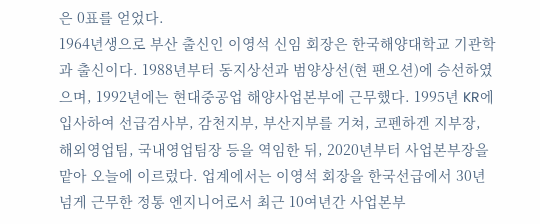은 0표를 얻었다.
1964년생으로 부산 출신인 이영석 신임 회장은 한국해양대학교 기관학과 출신이다. 1988년부터 동지상선과 범양상선(현 팬오션)에 승선하였으며, 1992년에는 현대중공업 해양사업본부에 근무했다. 1995년 KR에 입사하여 선급검사부, 감천지부, 부산지부를 거쳐, 코펜하겐 지부장, 해외영업팀, 국내영업팀장 등을 역임한 뒤, 2020년부터 사업본부장을 맡아 오늘에 이르렀다. 업계에서는 이영석 회장을 한국선급에서 30년 넘게 근무한 정통 엔지니어로서 최근 10여년간 사업본부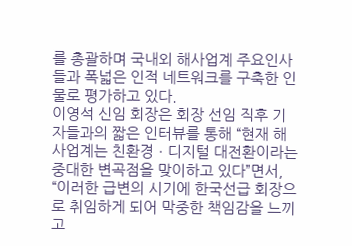를 총괄하며 국내외 해사업계 주요인사들과 폭넓은 인적 네트워크를 구축한 인물로 평가하고 있다.
이영석 신임 회장은 회장 선임 직후 기자들과의 짧은 인터뷰를 통해 “현재 해사업계는 친환경ㆍ디지털 대전환이라는 중대한 변곡점을 맞이하고 있다”면서, “이러한 급변의 시기에 한국선급 회장으로 취임하게 되어 막중한 책임감을 느끼고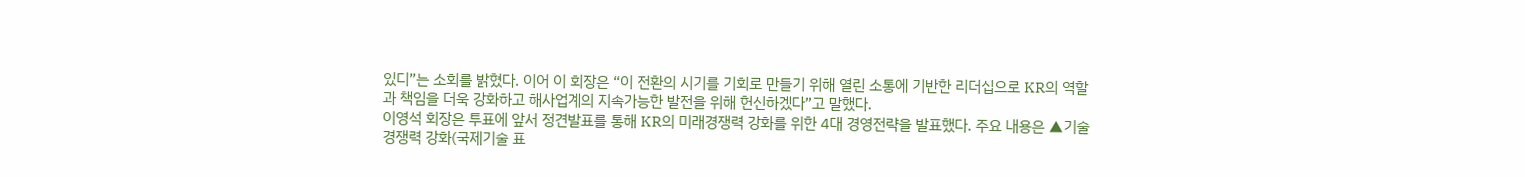있디”는 소회를 밝혔다. 이어 이 회장은 “이 전환의 시기를 기회로 만들기 위해 열린 소통에 기반한 리더십으로 KR의 역할과 책임을 더욱 강화하고 해사업계의 지속가능한 발전을 위해 헌신하겠다”고 말했다.
이영석 회장은 투표에 앞서 정견발표를 통해 KR의 미래경쟁력 강화를 위한 4대 경영전략을 발표했다. 주요 내용은 ▲기술경쟁력 강화(국제기술 표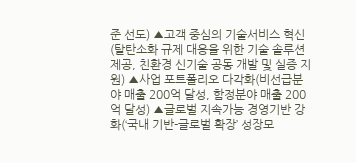준 선도) ▲고객 중심의 기술서비스 혁신(탈탄소화 규제 대응을 위한 기술 솔루션 제공, 친환경 신기술 공동 개발 및 실증 지원) ▲사업 포트폴리오 다각화(비선급분야 매출 200억 달성, 함정분야 매출 200억 달성) ▲글로벌 지속가능 경영기반 강화(‘국내 기반-글로벌 확장’ 성장모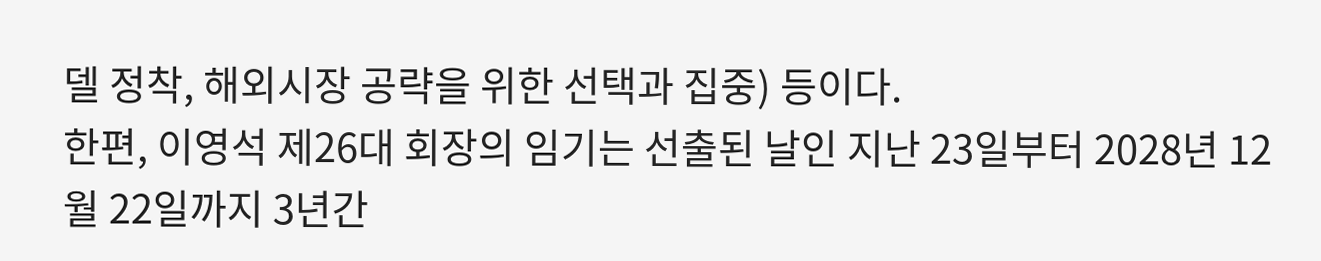델 정착, 해외시장 공략을 위한 선택과 집중) 등이다.
한편, 이영석 제26대 회장의 임기는 선출된 날인 지난 23일부터 2028년 12월 22일까지 3년간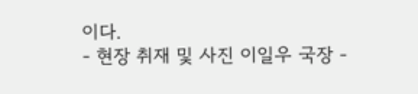이다.
- 현장 취재 및 사진 이일우 국장 -